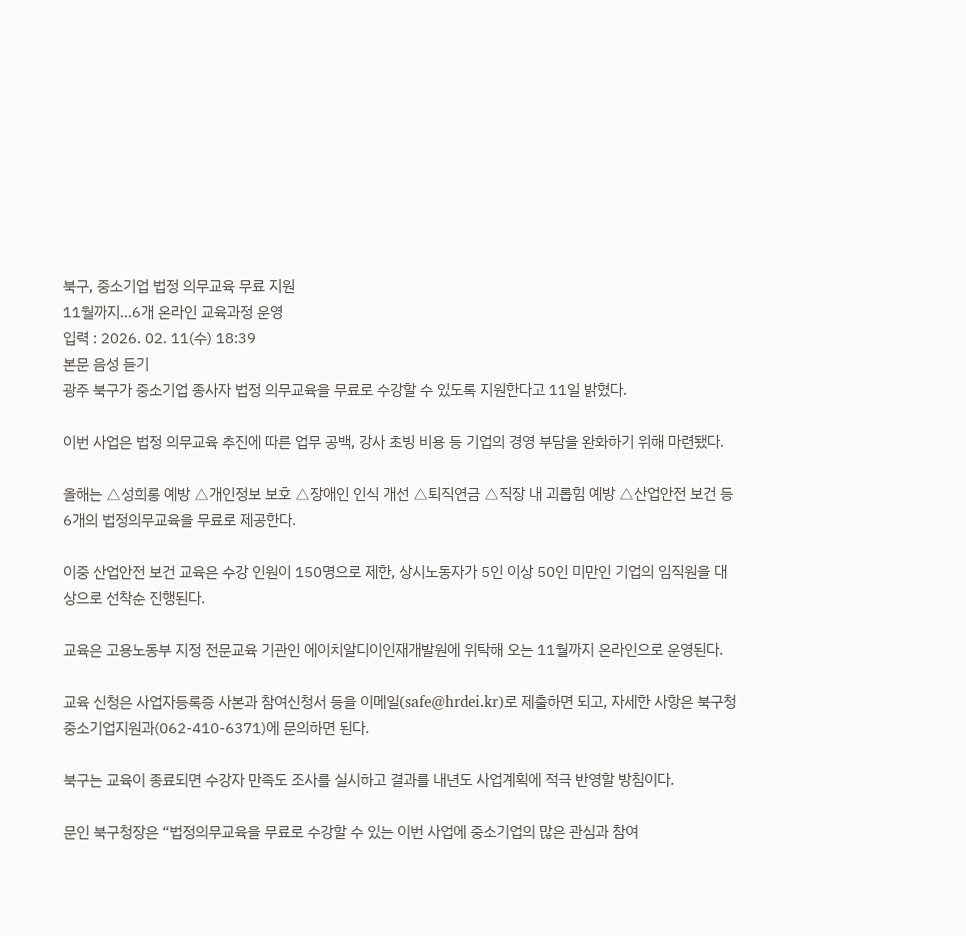북구, 중소기업 법정 의무교육 무료 지원
11월까지…6개 온라인 교육과정 운영
입력 : 2026. 02. 11(수) 18:39
본문 음성 듣기
광주 북구가 중소기업 종사자 법정 의무교육을 무료로 수강할 수 있도록 지원한다고 11일 밝혔다.

이번 사업은 법정 의무교육 추진에 따른 업무 공백, 강사 초빙 비용 등 기업의 경영 부담을 완화하기 위해 마련됐다.

올해는 △성희롱 예방 △개인정보 보호 △장애인 인식 개선 △퇴직연금 △직장 내 괴롭힘 예방 △산업안전 보건 등 6개의 법정의무교육을 무료로 제공한다.

이중 산업안전 보건 교육은 수강 인원이 150명으로 제한, 상시노동자가 5인 이상 50인 미만인 기업의 임직원을 대상으로 선착순 진행된다.

교육은 고용노동부 지정 전문교육 기관인 에이치알디이인재개발원에 위탁해 오는 11월까지 온라인으로 운영된다.

교육 신청은 사업자등록증 사본과 참여신청서 등을 이메일(safe@hrdei.kr)로 제출하면 되고, 자세한 사항은 북구청 중소기업지원과(062-410-6371)에 문의하면 된다.

북구는 교육이 종료되면 수강자 만족도 조사를 실시하고 결과를 내년도 사업계획에 적극 반영할 방침이다.

문인 북구청장은 “법정의무교육을 무료로 수강할 수 있는 이번 사업에 중소기업의 많은 관심과 참여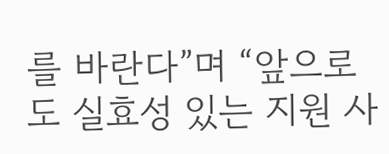를 바란다”며 “앞으로도 실효성 있는 지원 사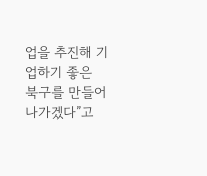업을 추진해 기업하기 좋은 북구를 만들어 나가겠다”고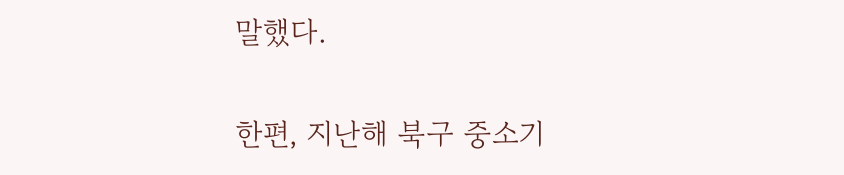말했다.

한편, 지난해 북구 중소기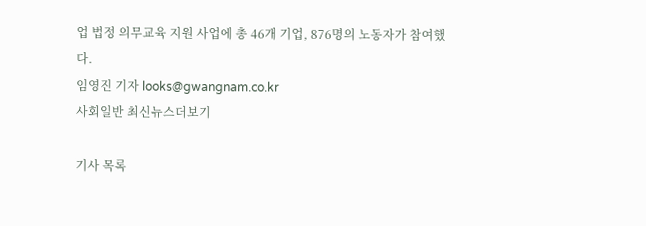업 법정 의무교육 지원 사업에 총 46개 기업, 876명의 노동자가 참여했다.
임영진 기자 looks@gwangnam.co.kr
사회일반 최신뉴스더보기

기사 목록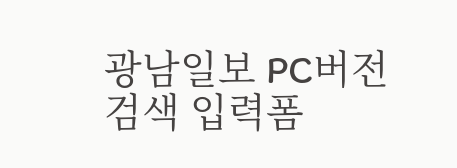광남일보 PC버전
검색 입력폼